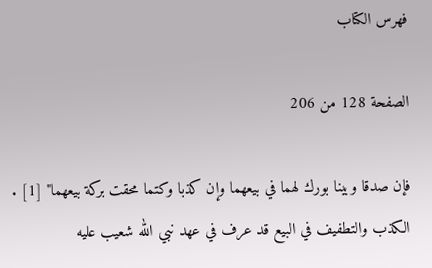فهرس الكتاب

الصفحة 128 من 206

فإن صدقا وبينا بورك لهما في بيعهما وإن كذبا وكتما محقت بركة بيعهما" [1] . الكذب والتطفيف في البيع قد عرف في عهد نبي الله شعيب عليه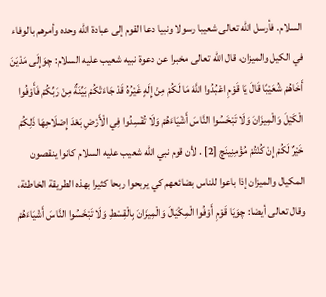السلام. فأرسل الله تعالى شعيبا رسولا ونبيا دعا القوم إلى عبادة الله وحده وأمرهم بالوفاء في الكيل والميزان، قال الله تعالى مخبرا عن دعوة نبيه شعيب عليه السلام: چوَإِلَى مَدْيَنَ أَخَاهُمْ شُعَيْبًا قَالَ يَا قَوْمِ اعْبُدُوا اللَّهَ مَا لَكُمْ مِنْ إِلَهٍ غَيْرُهُ قَدْ جَاءَتْكُمْ بَيِّنَةٌ مِنْ رَبِّكُمْ فَأَوْفُوا الْكَيْلَ وَالْمِيزَانَ وَلَا تَبْخَسُوا النَّاسَ أَشْيَاءَهُمْ وَلَا تُفْسِدُوا فِي الْأَرْضِ بَعْدَ إِصْلَاحِهَا ذَلِكُمْ خَيْرٌ لَكُمْ إِنْ كُنْتُمْ مُؤْمِنِينَچ [2] . لأن قوم نبي الله شعيب عليه السلام كانوا ينقصون المكيال والميزان إذا باعوا للناس بضائعهم كي يربحوا ربحا كثيرا بهذه الطريقة الخاطئة، وقال تعالى أيضا: چوَيَا قَوْمِ أَوْفُوا الْمِكْيَالَ وَالْمِيزَانَ بِالْقِسْطِ وَلَا تَبْخَسُوا النَّاسَ أَشْيَاءَهُمْ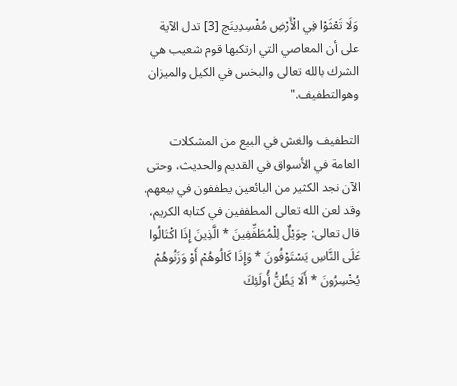وَلَا تَعْثَوْا فِي الْأَرْضِ مُفْسِدِينَچ [3] تدل الآية على أن المعاصي التي ارتكبها قوم شعيب هي الشرك بالله تعالى والبخس في الكيل والميزان وهوالتطفيف."

التطفيف والغش في البيع من المشكلات العامة في الأسواق في القديم والحديث، وحتى الآن نجد الكثير من البائعين يطففون في بيعهم. وقد لعن الله تعالى المطففين في كتابه الكريم، قال تعالى: چوَيْلٌ لِلْمُطَفِّفِينَ * الَّذِينَ إِذَا اكْتَالُوا عَلَى النَّاسِ يَسْتَوْفُونَ * وَإِذَا كَالُوهُمْ أَوْ وَزَنُوهُمْ يُخْسِرُونَ * أَلَا يَظُنُّ أُولَئِكَ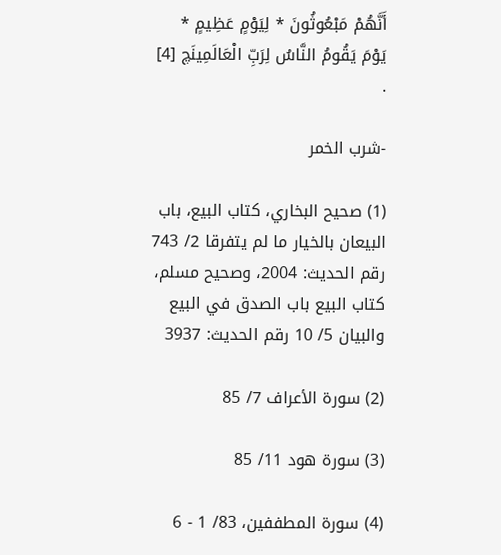أَنَّهُمْ مَبْعُوثُونَ * لِيَوْمٍ عَظِيمٍ * يَوْمَ يَقُومُ النَّاسُ لِرَبِّ الْعَالَمِينَچ [4] .

-شرب الخمر

(1) صحيح البخاري، كتاب البيع، باب البيعان بالخيار ما لم يتفرقا 2/ 743 رقم الحديث: 2004، وصحيح مسلم، كتاب البيع باب الصدق في البيع والبيان 5/ 10 رقم الحديث: 3937

(2) سورة الأعراف 7/ 85

(3) سورة هود 11/ 85

(4) سورة المطففين، 83/ 1 - 6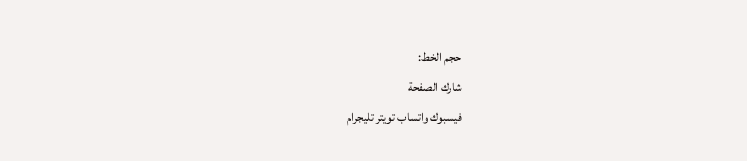حجم الخط:
شارك الصفحة
فيسبوك واتساب تويتر تليجرام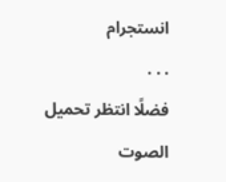انستجرام
. . .
فضلًا انتظر تحميل الصوت